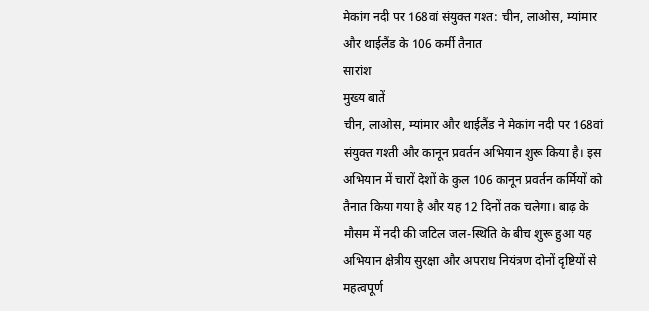मेकांग नदी पर 168वां संयुक्त गश्त: चीन, लाओस, म्यांमार और थाईलैंड के 106 कर्मी तैनात
सारांश
मुख्य बातें
चीन, लाओस, म्यांमार और थाईलैंड ने मेकांग नदी पर 168वां संयुक्त गश्ती और कानून प्रवर्तन अभियान शुरू किया है। इस अभियान में चारों देशों के कुल 106 कानून प्रवर्तन कर्मियों को तैनात किया गया है और यह 12 दिनों तक चलेगा। बाढ़ के मौसम में नदी की जटिल जल-स्थिति के बीच शुरू हुआ यह अभियान क्षेत्रीय सुरक्षा और अपराध नियंत्रण दोनों दृष्टियों से महत्वपूर्ण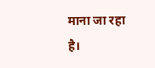माना जा रहा है।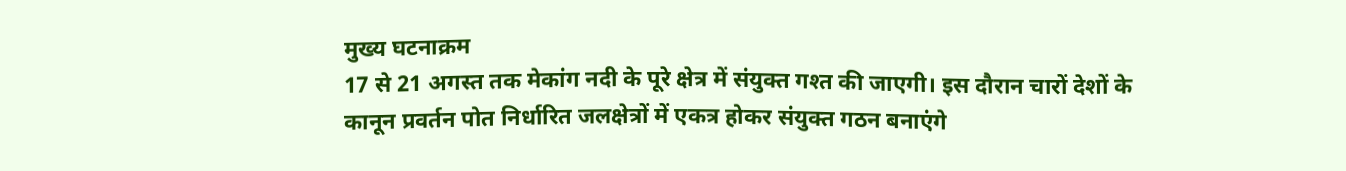मुख्य घटनाक्रम
17 से 21 अगस्त तक मेकांग नदी के पूरे क्षेत्र में संयुक्त गश्त की जाएगी। इस दौरान चारों देशों के कानून प्रवर्तन पोत निर्धारित जलक्षेत्रों में एकत्र होकर संयुक्त गठन बनाएंगे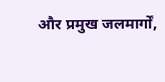और प्रमुख जलमार्गों,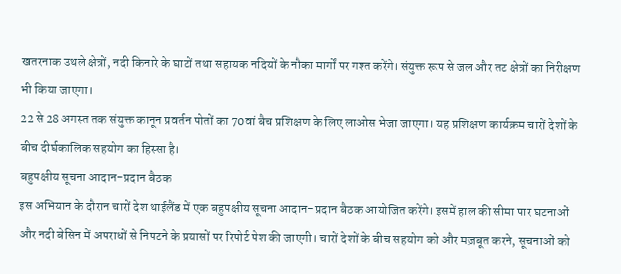खतरनाक उथले क्षेत्रों, नदी किनारे के घाटों तथा सहायक नदियों के नौका मार्गों पर गश्त करेंगे। संयुक्त रूप से जल और तट क्षेत्रों का निरीक्षण भी किया जाएगा।
22 से 28 अगस्त तक संयुक्त कानून प्रवर्तन पोतों का 70वां बैच प्रशिक्षण के लिए लाओस भेजा जाएगा। यह प्रशिक्षण कार्यक्रम चारों देशों के बीच दीर्घकालिक सहयोग का हिस्सा है।
बहुपक्षीय सूचना आदान-प्रदान बैठक
इस अभियान के दौरान चारों देश थाईलैंड में एक बहुपक्षीय सूचना आदान-प्रदान बैठक आयोजित करेंगे। इसमें हाल की सीमा पार घटनाओं और नदी बेसिन में अपराधों से निपटने के प्रयासों पर रिपोर्ट पेश की जाएगी। चारों देशों के बीच सहयोग को और मज़बूत करने, सूचनाओं को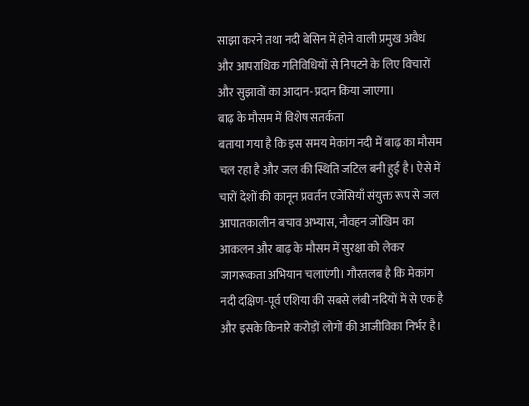साझा करने तथा नदी बेसिन में होने वाली प्रमुख अवैध और आपराधिक गतिविधियों से निपटने के लिए विचारों और सुझावों का आदान-प्रदान किया जाएगा।
बाढ़ के मौसम में विशेष सतर्कता
बताया गया है कि इस समय मेकांग नदी में बाढ़ का मौसम चल रहा है और जल की स्थिति जटिल बनी हुई है। ऐसे में चारों देशों की कानून प्रवर्तन एजेंसियाँ संयुक्त रूप से जल आपातकालीन बचाव अभ्यास, नौवहन जोखिम का आकलन और बाढ़ के मौसम में सुरक्षा को लेकर जागरूकता अभियान चलाएंगी। गौरतलब है कि मेकांग नदी दक्षिण-पूर्व एशिया की सबसे लंबी नदियों में से एक है और इसके किनारे करोड़ों लोगों की आजीविका निर्भर है।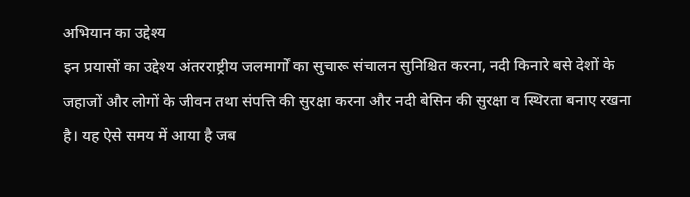अभियान का उद्देश्य
इन प्रयासों का उद्देश्य अंतरराष्ट्रीय जलमार्गों का सुचारू संचालन सुनिश्चित करना, नदी किनारे बसे देशों के जहाजों और लोगों के जीवन तथा संपत्ति की सुरक्षा करना और नदी बेसिन की सुरक्षा व स्थिरता बनाए रखना है। यह ऐसे समय में आया है जब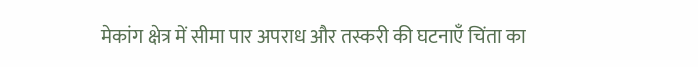मेकांग क्षेत्र में सीमा पार अपराध और तस्करी की घटनाएँ चिंता का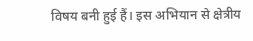विषय बनी हुई हैं। इस अभियान से क्षेत्रीय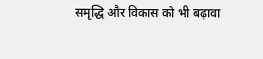समृद्धि और विकास को भी बढ़ावा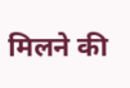मिलने की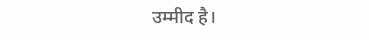उम्मीद है।